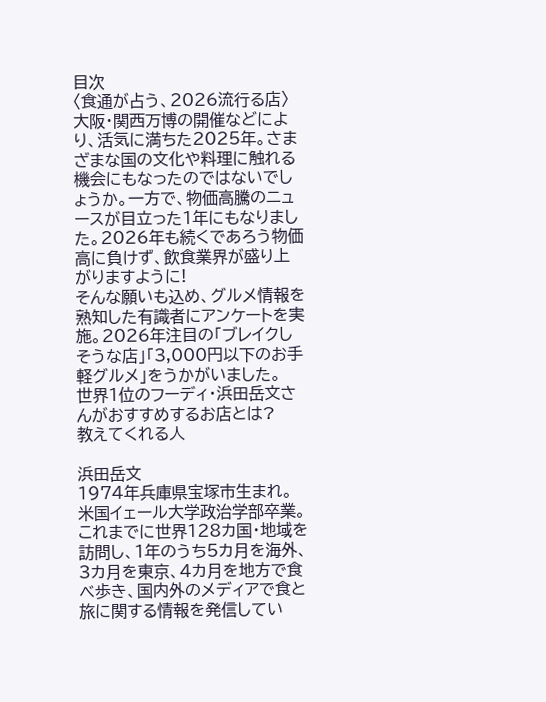目次
〈食通が占う、2026流行る店〉
大阪・関西万博の開催などにより、活気に満ちた2025年。さまざまな国の文化や料理に触れる機会にもなったのではないでしょうか。一方で、物価高騰のニュースが目立った1年にもなりました。2026年も続くであろう物価高に負けず、飲食業界が盛り上がりますように!
そんな願いも込め、グルメ情報を熟知した有識者にアンケートを実施。2026年注目の「ブレイクしそうな店」「3,000円以下のお手軽グルメ」をうかがいました。
世界1位のフーディ・浜田岳文さんがおすすめするお店とは?
教えてくれる人

浜田岳文
1974年兵庫県宝塚市生まれ。米国イェール大学政治学部卒業。
これまでに世界128カ国・地域を訪問し、1年のうち5カ月を海外、3カ月を東京、4カ月を地方で食べ歩き、国内外のメディアで食と旅に関する情報を発信してい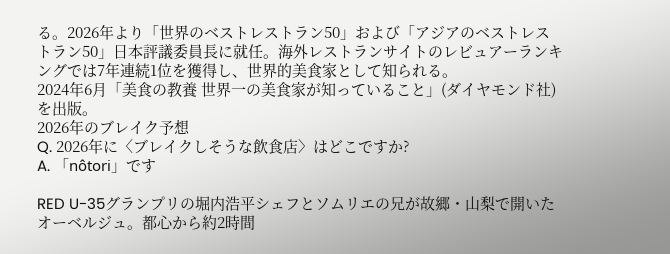る。2026年より「世界のベストレストラン50」および「アジアのベストレストラン50」日本評議委員長に就任。海外レストランサイトのレビュアーランキングでは7年連続1位を獲得し、世界的美食家として知られる。
2024年6月「美食の教養 世界一の美食家が知っていること」(ダイヤモンド社)を出版。
2026年のブレイク予想
Q. 2026年に〈ブレイクしそうな飲食店〉はどこですか?
A. 「nôtori」です

RED U-35グランプリの堀内浩平シェフとソムリエの兄が故郷・山梨で開いたオーベルジュ。都心から約2時間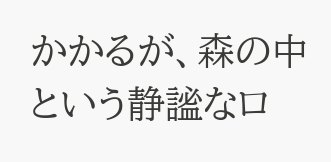かかるが、森の中という静謐なロ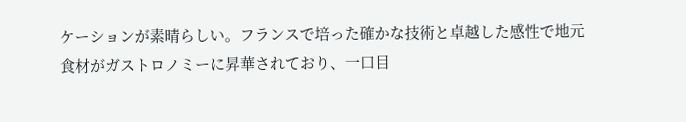ケーションが素晴らしい。フランスで培った確かな技術と卓越した感性で地元食材がガストロノミーに昇華されており、一口目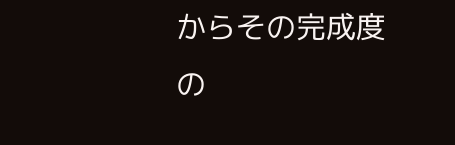からその完成度の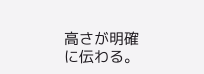高さが明確に伝わる。